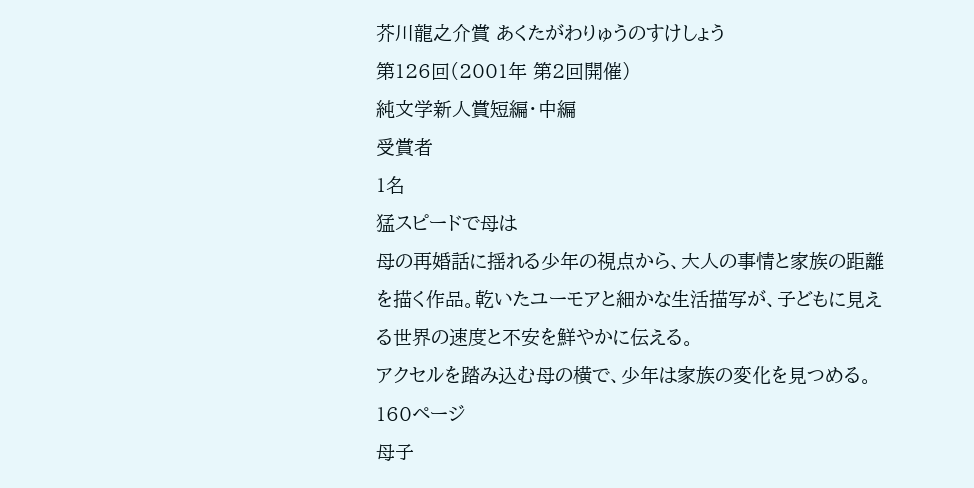芥川龍之介賞 あくたがわりゅうのすけしょう
第126回(2001年 第2回開催)
純文学新人賞短編・中編
受賞者
1名
猛スピードで母は
母の再婚話に揺れる少年の視点から、大人の事情と家族の距離を描く作品。乾いたユーモアと細かな生活描写が、子どもに見える世界の速度と不安を鮮やかに伝える。
アクセルを踏み込む母の横で、少年は家族の変化を見つめる。
160ページ
母子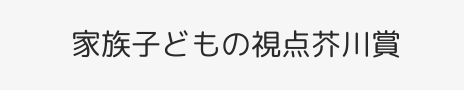家族子どもの視点芥川賞